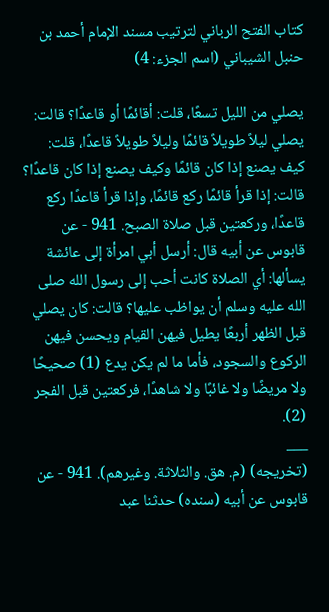كتاب الفتح الرباني لترتيب مسند الإمام أحمد بن حنبل الشيباني (اسم الجزء: 4)

يصلي من الليل تسعًا، قلت: أقائمًا أو قاعدًا؟ قالت: يصلي ليلاً طويلاً قائمًا وليلاً طويلاً قاعدًا، قلت: كيف يصنع إذا كان قائمًا وكيف يصنع إذا كان قاعدًا؟ قالت: إذا قرأ قائمًا ركع قائمًا، وإذا قرأ قاعدًا ركع قاعدًا، وركعتين قبل صلاة الصبح. 941 - عن قابوس عن أبيه قال: أرسل أبي امرأة إلى عائشة يسألها: أي الصلاة كانت أحب إلى رسول الله صلى الله عليه وسلم أن يواظب عليها؟ قالت: كان يصلي قبل الظهر أربعًا يطيل فيهن القيام ويحسن فيهن الركوع والسجود، فأما ما لم يكن يدع (1) صحيحًا ولا مريضًا ولا غائبًا ولا شاهدًا، فركعتين قبل الفجر (2).
___
(تخريجه) (م. هق. والثلاثة. وغيرهم). 941 - عن قابوس عن أبيه (سنده) حدثنا عبد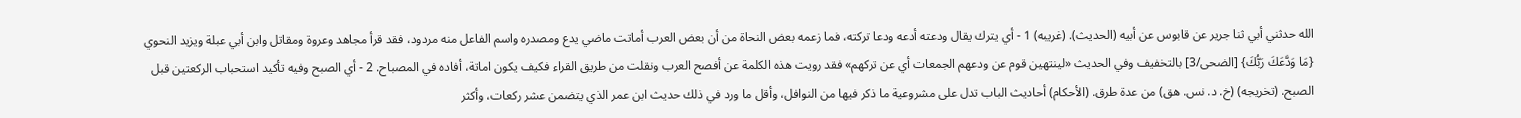الله حدثني أبي ثنا جرير عن قابوس عن أبيه (الحديث). (غريبه) 1 - أي يترك يقال ودعته أدعه ودعا تركته، فما زعمه بعض النحاة من أن بعض العرب أماتت ماضي يدع ومصدره واسم الفاعل منه مردود، فقد قرأ مجاهد وعروة ومقاتل وابن أبي عبلة ويزيد النحوي {مَا وَدَّعَكَ رَبُّكَ} [الضحى/3] بالتخفيف وفي الحديث «لينتهين قوم عن ودعهم الجمعات أي عن تركهم» فقد رويت هذه الكلمة عن أفصح العرب ونقلت من طريق القراء فكيف يكون اماتة، أفاده في المصباح. 2 - أي الصبح وفيه تأكيد استحباب الركعتين قبل الصبح. (تخريجه) (خ. د. نس. هق) من عدة طرق. (الأحكام) أحاديث الباب تدل على مشروعية ما ذكر فيها من النوافل، وأقل ما ورد في ذلك حديث ابن عمر الذي يتضمن عشر ركعات، وأكثر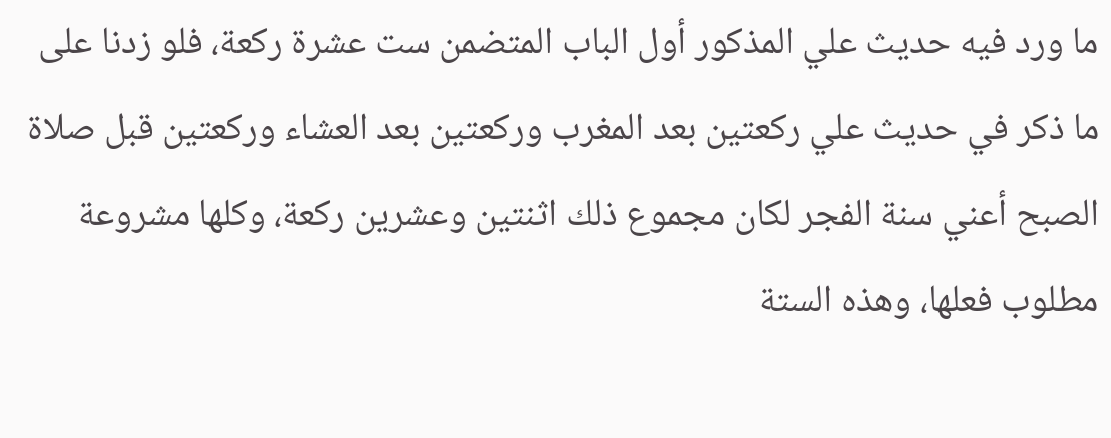ما ورد فيه حديث علي المذكور أول الباب المتضمن ست عشرة ركعة، فلو زدنا على ما ذكر في حديث علي ركعتين بعد المغرب وركعتين بعد العشاء وركعتين قبل صلاة الصبح أعني سنة الفجر لكان مجموع ذلك اثنتين وعشرين ركعة، وكلها مشروعة مطلوب فعلها، وهذه الستة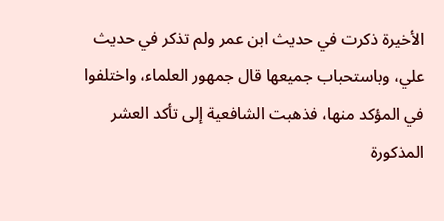الأخيرة ذكرت في حديث ابن عمر ولم تذكر في حديث علي، وباستحباب جميعها قال جمهور العلماء، واختلفوا في المؤكد منها، فذهبت الشافعية إلى تأكد العشر المذكورة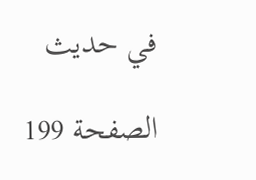في حديث

الصفحة 199